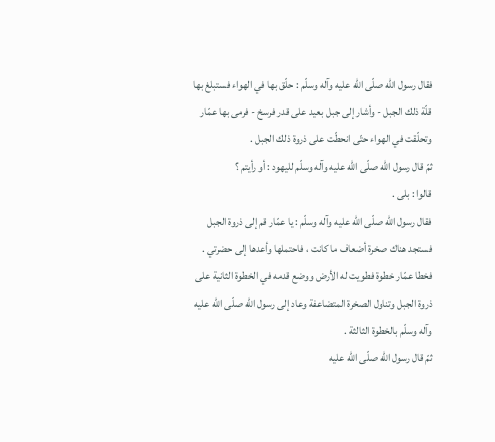فقال رسول اللّه صلّى اللّه عليه وآله وسلّم : حلّق بها في الهواء فستبلغ بها قلّة ذلك الجبل - وأشار إلى جبل بعيد على قدر فرسخ - فرمى بها عمّار وتحلّقت في الهواء حتّى انحطّت على ذروة ذلك الجبل .
ثمّ قال رسول اللّه صلّى اللّه عليه وآله وسلّم لليهود : أو رأيتم ؟
قالوا : بلى .
فقال رسول اللّه صلّى اللّه عليه وآله وسلّم : يا عمّار قم إلى ذروة الجبل فستجد هناك صخرة أضعاف ما كانت ، فاحتملها وأعدها إلى حضرتي .
فخطا عمّار خطوة فطويت له الأرض ووضع قدمه في الخطوة الثانية على ذروة الجبل وتناول الصخرة المتضاعفة وعاد إلى رسول اللّه صلّى اللّه عليه وآله وسلّم بالخطوة الثالثة .
ثمّ قال رسول اللّه صلّى اللّه عليه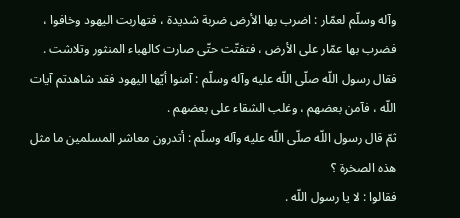وآله وسلّم لعمّار : اضرب بها الأرض ضربة شديدة ، فتهاربت اليهود وخافوا ، فضرب بها عمّار على الأرض ، فتفتّت حتّى صارت كالهباء المنثور وتلاشت .
فقال رسول اللّه صلّى اللّه عليه وآله وسلّم : آمنوا أيّها اليهود فقد شاهدتم آيات اللّه ، فآمن بعضهم ، وغلب الشقاء على بعضهم .
ثمّ قال رسول اللّه صلّى اللّه عليه وآله وسلّم : أتدرون معاشر المسلمين ما مثل هذه الصخرة ؟
فقالوا : لا يا رسول اللّه .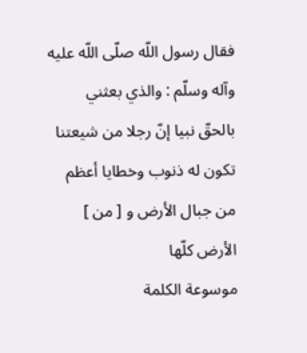فقال رسول اللّه صلّى اللّه عليه وآله وسلّم : والذي بعثني بالحقّ نبيا إنّ رجلا من شيعتنا تكون له ذنوب وخطايا أعظم من جبال الأرض و [ من ] الأرض كلّها
موسوعة الكلمة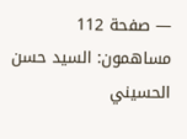— صفحة 112
مساهمون: السيد حسن الحسيني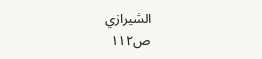الشيرازي
ص١١٢